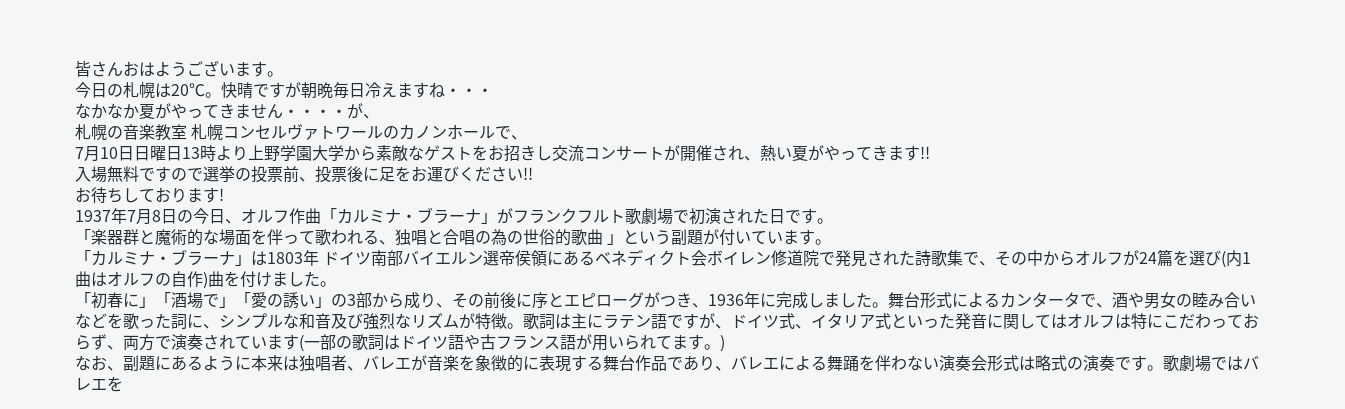皆さんおはようございます。
今日の札幌は20℃。快晴ですが朝晩毎日冷えますね・・・
なかなか夏がやってきません・・・・が、
札幌の音楽教室 札幌コンセルヴァトワールのカノンホールで、
7月10日日曜日13時より上野学園大学から素敵なゲストをお招きし交流コンサートが開催され、熱い夏がやってきます!!
入場無料ですので選挙の投票前、投票後に足をお運びください!!
お待ちしております!
1937年7月8日の今日、オルフ作曲「カルミナ・ブラーナ」がフランクフルト歌劇場で初演された日です。
「楽器群と魔術的な場面を伴って歌われる、独唱と合唱の為の世俗的歌曲 」という副題が付いています。
「カルミナ・ブラーナ」は1803年 ドイツ南部バイエルン選帝侯領にあるベネディクト会ボイレン修道院で発見された詩歌集で、その中からオルフが24篇を選び(内1曲はオルフの自作)曲を付けました。
「初春に」「酒場で」「愛の誘い」の3部から成り、その前後に序とエピローグがつき、1936年に完成しました。舞台形式によるカンタータで、酒や男女の睦み合いなどを歌った詞に、シンプルな和音及び強烈なリズムが特徴。歌詞は主にラテン語ですが、ドイツ式、イタリア式といった発音に関してはオルフは特にこだわっておらず、両方で演奏されています(一部の歌詞はドイツ語や古フランス語が用いられてます。)
なお、副題にあるように本来は独唱者、バレエが音楽を象徴的に表現する舞台作品であり、バレエによる舞踊を伴わない演奏会形式は略式の演奏です。歌劇場ではバレエを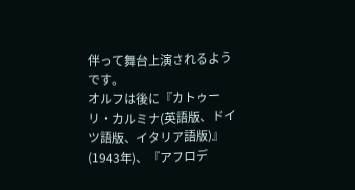伴って舞台上演されるようです。
オルフは後に『カトゥーリ・カルミナ(英語版、ドイツ語版、イタリア語版)』(1943年)、『アフロデ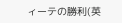ィーテの勝利(英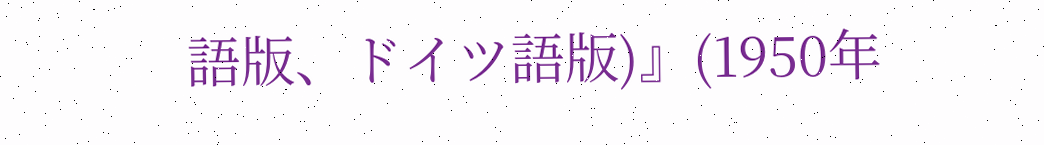語版、ドイツ語版)』(1950年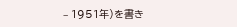– 1951年)を書き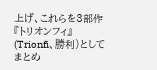上げ、これらを3部作『トリオンフィ』(Trionfi、勝利)としてまとめ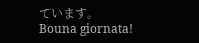ています。
Bouna giornata!